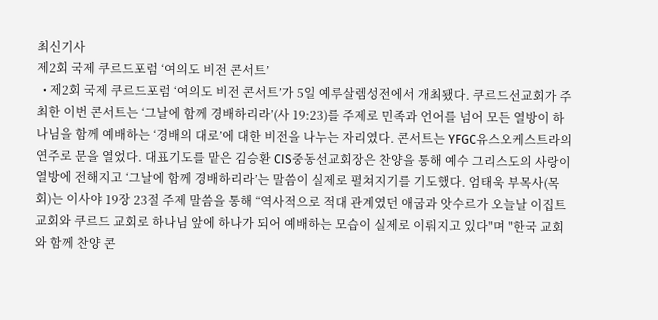최신기사
제2회 국제 쿠르드포럼 ‘여의도 비전 콘서트’
  • 제2회 국제 쿠르드포럼 ‘여의도 비전 콘서트’가 5일 예루살렘성전에서 개최됐다. 쿠르드선교회가 주최한 이번 콘서트는 ‘그날에 함께 경배하리라’(사 19:23)를 주제로 민족과 언어를 넘어 모든 열방이 하나님을 함께 예배하는 ‘경배의 대로’에 대한 비전을 나누는 자리였다. 콘서트는 YFGC유스오케스트라의 연주로 문을 열었다. 대표기도를 맡은 김승환 CIS중동선교회장은 찬양을 통해 예수 그리스도의 사랑이 열방에 전해지고 ‘그날에 함께 경배하리라’는 말씀이 실제로 펼쳐지기를 기도했다. 엄태욱 부목사(목회)는 이사야 19장 23절 주제 말씀을 통해 “역사적으로 적대 관계였던 애굽과 앗수르가 오늘날 이집트 교회와 쿠르드 교회로 하나님 앞에 하나가 되어 예배하는 모습이 실제로 이뤄지고 있다"며 "한국 교회와 함께 찬양 콘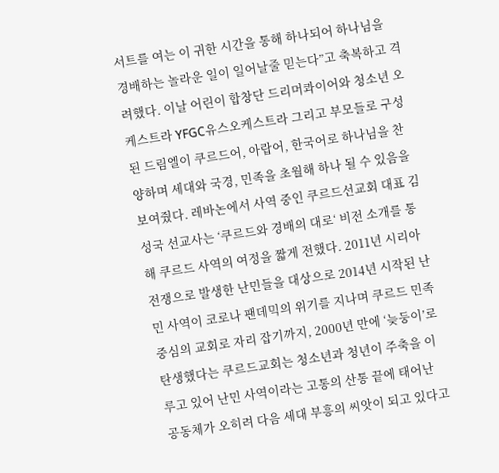서트를 여는 이 귀한 시간을 통해 하나되어 하나님을 경배하는 놀라운 일이 일어날줄 믿는다”고 축복하고 격려했다. 이날 어린이 합창단 드리머콰이어와 청소년 오케스트라 YFGC유스오케스트라 그리고 부모들로 구성된 드림엘이 쿠르드어, 아랍어, 한국어로 하나님을 찬양하며 세대와 국경, 민족을 초월해 하나 될 수 있음을 보여줬다. 레바논에서 사역 중인 쿠르드선교회 대표 김성국 선교사는 ‘쿠르드와 경배의 대로‘ 비전 소개를 통해 쿠르드 사역의 여정을 짧게 전했다. 2011년 시리아 전쟁으로 발생한 난민들을 대상으로 2014년 시작된 난민 사역이 코로나 팬데믹의 위기를 지나며 쿠르드 민족 중심의 교회로 자리 잡기까지, 2000년 만에 ‘늦둥이’로 탄생했다는 쿠르드교회는 청소년과 청년이 주축을 이루고 있어 난민 사역이라는 고통의 산통 끝에 태어난 공동체가 오히려 다음 세대 부흥의 씨앗이 되고 있다고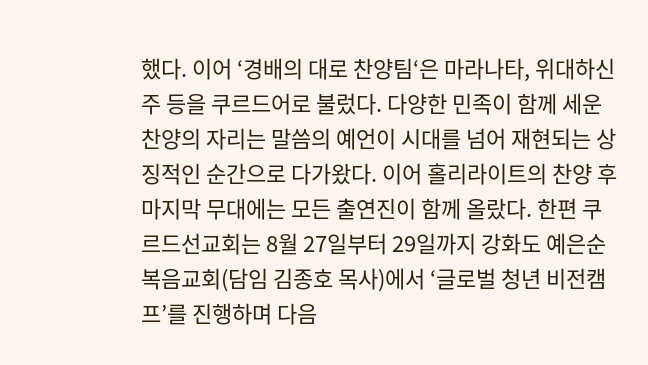했다. 이어 ‘경배의 대로 찬양팀‘은 마라나타, 위대하신 주 등을 쿠르드어로 불렀다. 다양한 민족이 함께 세운 찬양의 자리는 말씀의 예언이 시대를 넘어 재현되는 상징적인 순간으로 다가왔다. 이어 홀리라이트의 찬양 후 마지막 무대에는 모든 출연진이 함께 올랐다. 한편 쿠르드선교회는 8월 27일부터 29일까지 강화도 예은순복음교회(담임 김종호 목사)에서 ‘글로벌 청년 비전캠프’를 진행하며 다음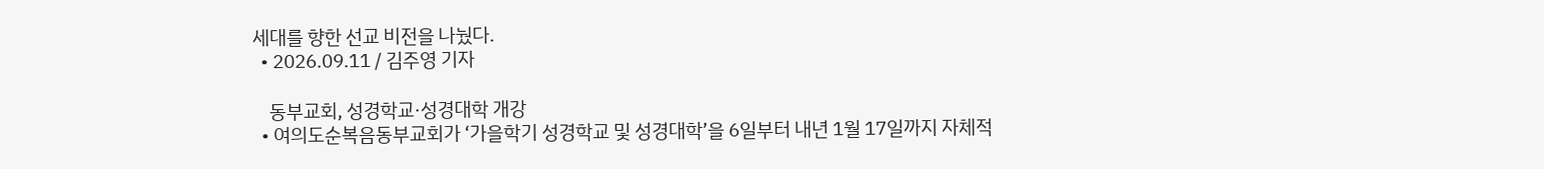세대를 향한 선교 비전을 나눴다.
  • 2026.09.11 / 김주영 기자

    동부교회, 성경학교·성경대학 개강
  • 여의도순복음동부교회가 ‘가을학기 성경학교 및 성경대학’을 6일부터 내년 1월 17일까지 자체적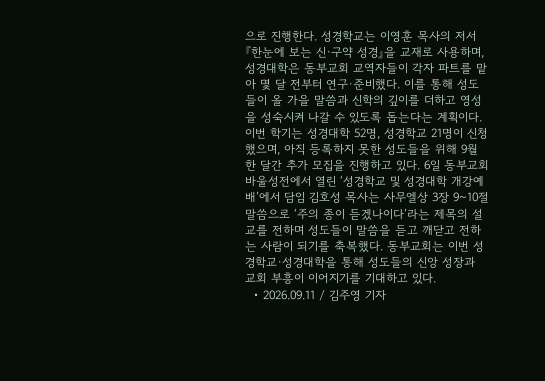으로 진행한다. 성경학교는 이영훈 목사의 저서 『한눈에 보는 신·구약 성경』을 교재로 사용하며, 성경대학은 동부교회 교역자들이 각자 파트를 맡아 몇 달 전부터 연구·준비했다. 이를 통해 성도들이 올 가을 말씀과 신학의 깊이를 더하고 영성을 성숙시켜 나갈 수 있도록 돕는다는 계획이다. 이번 학기는 성경대학 52명, 성경학교 21명이 신청했으며, 아직 등록하지 못한 성도들을 위해 9월 한 달간 추가 모집을 진행하고 있다. 6일 동부교회 바울성전에서 열린 ‘성경학교 및 성경대학 개강예배’에서 담임 김호성 목사는 사무엘상 3장 9~10절 말씀으로 ‘주의 종이 듣겠나이다’라는 제목의 설교를 전하며 성도들이 말씀을 듣고 깨닫고 전하는 사람이 되기를 축복했다. 동부교회는 이번 성경학교·성경대학을 통해 성도들의 신앙 성장과 교회 부흥이 이어지기를 기대하고 있다.
  • 2026.09.11 / 김주영 기자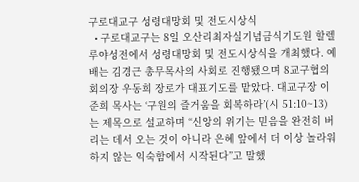구로대교구 성령대망회 및 전도시상식
  • 구로대교구는 8일 오산리최자실기념금식기도원 할렐루야성전에서 성령대망회 및 전도시상식을 개최했다. 예배는 김경근 총무목사의 사회로 진행됐으며 8교구협의회의장 우동희 장로가 대표기도를 맡았다. 대교구장 이준희 목사는 ‘구원의 즐거움을 회복하라’(시 51:10~13)는 제목으로 설교하며 “신앙의 위기는 믿음을 완전히 버리는 데서 오는 것이 아니라 은혜 앞에서 더 이상 놀라워하지 않는 익숙함에서 시작된다”고 말했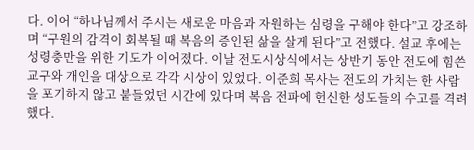다. 이어 “하나님께서 주시는 새로운 마음과 자원하는 심령을 구해야 한다”고 강조하며 “구원의 감격이 회복될 때 복음의 증인된 삶을 살게 된다”고 전했다. 설교 후에는 성령충만을 위한 기도가 이어졌다. 이날 전도시상식에서는 상반기 동안 전도에 힘쓴 교구와 개인을 대상으로 각각 시상이 있었다. 이준희 목사는 전도의 가치는 한 사람을 포기하지 않고 붙들었던 시간에 있다며 복음 전파에 헌신한 성도들의 수고를 격려했다.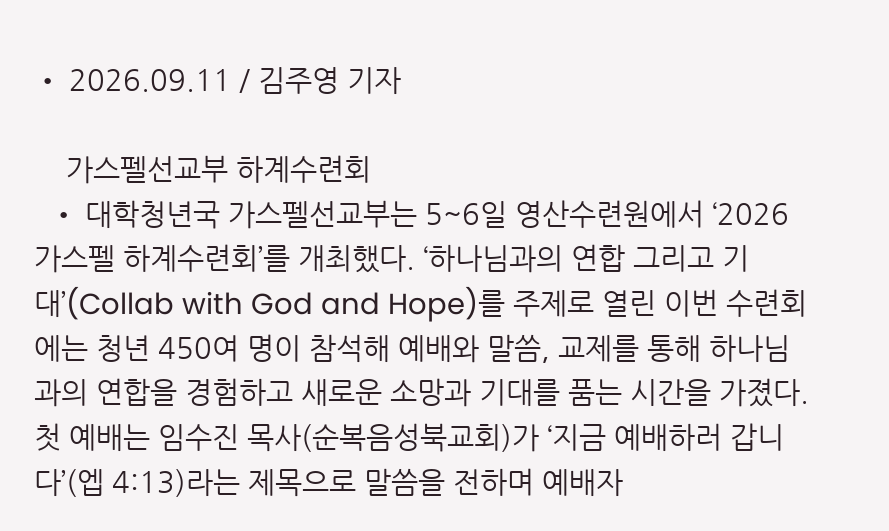• 2026.09.11 / 김주영 기자

    가스펠선교부 하계수련회
  • 대학청년국 가스펠선교부는 5~6일 영산수련원에서 ‘2026 가스펠 하계수련회’를 개최했다. ‘하나님과의 연합 그리고 기대’(Collab with God and Hope)를 주제로 열린 이번 수련회에는 청년 450여 명이 참석해 예배와 말씀, 교제를 통해 하나님과의 연합을 경험하고 새로운 소망과 기대를 품는 시간을 가졌다. 첫 예배는 임수진 목사(순복음성북교회)가 ‘지금 예배하러 갑니다’(엡 4:13)라는 제목으로 말씀을 전하며 예배자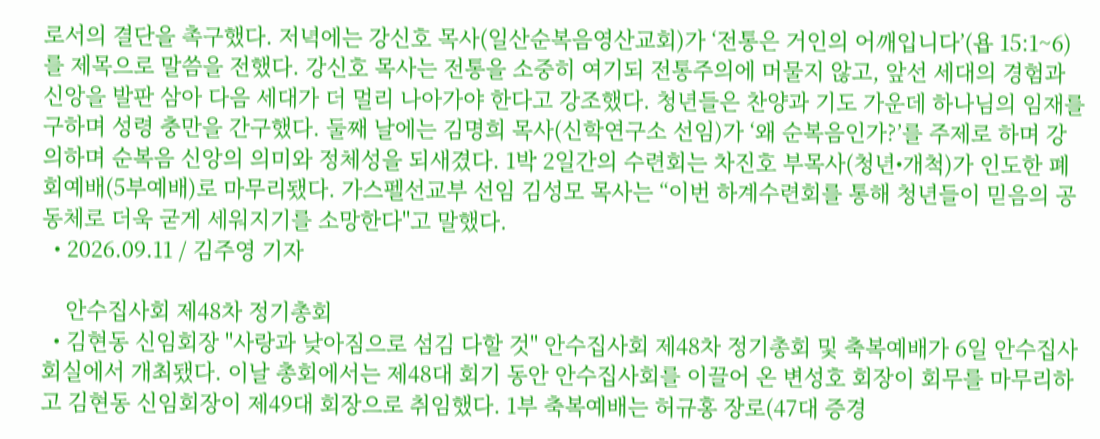로서의 결단을 촉구했다. 저녁에는 강신호 목사(일산순복음영산교회)가 ‘전통은 거인의 어깨입니다’(욥 15:1~6)를 제목으로 말씀을 전했다. 강신호 목사는 전통을 소중히 여기되 전통주의에 머물지 않고, 앞선 세대의 경험과 신앙을 발판 삼아 다음 세대가 더 멀리 나아가야 한다고 강조했다. 청년들은 찬양과 기도 가운데 하나님의 임재를 구하며 성령 충만을 간구했다. 둘째 날에는 김명희 목사(신학연구소 선임)가 ‘왜 순복음인가?’를 주제로 하며 강의하며 순복음 신앙의 의미와 정체성을 되새겼다. 1박 2일간의 수련회는 차진호 부목사(청년•개척)가 인도한 폐회예배(5부예배)로 마무리됐다. 가스펠선교부 선임 김성모 목사는 “이번 하계수련회를 통해 청년들이 믿음의 공동체로 더욱 굳게 세워지기를 소망한다"고 말했다.
  • 2026.09.11 / 김주영 기자

    안수집사회 제48차 정기총회
  • 김현동 신임회장 "사랑과 낮아짐으로 섬김 다할 것" 안수집사회 제48차 정기총회 및 축복예배가 6일 안수집사회실에서 개최됐다. 이날 총회에서는 제48대 회기 동안 안수집사회를 이끌어 온 변성호 회장이 회무를 마무리하고 김현동 신임회장이 제49대 회장으로 취임했다. 1부 축복예배는 허규홍 장로(47대 증경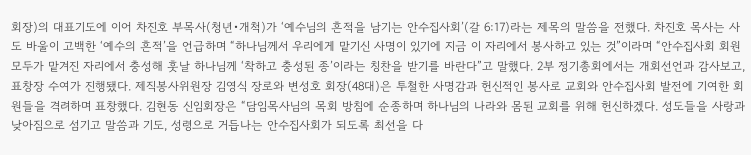회장)의 대표기도에 이어 차진호 부목사(청년•개척)가 ‘예수님의 흔적을 남기는 안수집사회’(갈 6:17)라는 제목의 말씀을 전했다. 차진호 목사는 사도 바울이 고백한 ‘예수의 흔적’을 언급하며 “하나님께서 우리에게 맡기신 사명이 있기에 지금 이 자리에서 봉사하고 있는 것”이라며 “안수집사회 회원 모두가 맡겨진 자리에서 충성해 훗날 하나님께 ‘착하고 충성된 종’이라는 칭찬을 받기를 바란다”고 말했다. 2부 정기총회에서는 개회선언과 감사보고, 표창장 수여가 진행됐다. 제직봉사위원장 김영식 장로와 변성호 회장(48대)은 투철한 사명감과 헌신적인 봉사로 교회와 안수집사회 발전에 기여한 회원들을 격려하며 표창했다. 김현동 신임회장은 “담임목사님의 목회 방침에 순종하며 하나님의 나라와 몸된 교회를 위해 헌신하겠다. 성도들을 사랑과 낮아짐으로 섬기고 말씀과 기도, 성령으로 거듭나는 안수집사회가 되도록 최선을 다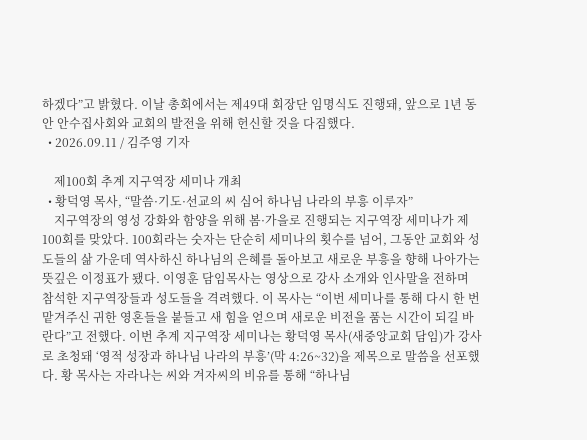하겠다”고 밝혔다. 이날 총회에서는 제49대 회장단 임명식도 진행돼, 앞으로 1년 동안 안수집사회와 교회의 발전을 위해 헌신할 것을 다짐했다.
  • 2026.09.11 / 김주영 기자

    제100회 추계 지구역장 세미나 개최
  • 황덕영 목사, “말씀·기도·선교의 씨 심어 하나님 나라의 부흥 이루자”
    지구역장의 영성 강화와 함양을 위해 봄·가을로 진행되는 지구역장 세미나가 제100회를 맞았다. 100회라는 숫자는 단순히 세미나의 횟수를 넘어, 그동안 교회와 성도들의 삶 가운데 역사하신 하나님의 은혜를 돌아보고 새로운 부흥을 향해 나아가는 뜻깊은 이정표가 됐다. 이영훈 담임목사는 영상으로 강사 소개와 인사말을 전하며 참석한 지구역장들과 성도들을 격려했다. 이 목사는 “이번 세미나를 통해 다시 한 번 맡겨주신 귀한 영혼들을 붙들고 새 힘을 얻으며 새로운 비전을 품는 시간이 되길 바란다”고 전했다. 이번 추계 지구역장 세미나는 황덕영 목사(새중앙교회 담임)가 강사로 초청돼 ‘영적 성장과 하나님 나라의 부흥’(막 4:26~32)을 제목으로 말씀을 선포했다. 황 목사는 자라나는 씨와 겨자씨의 비유를 통해 “하나님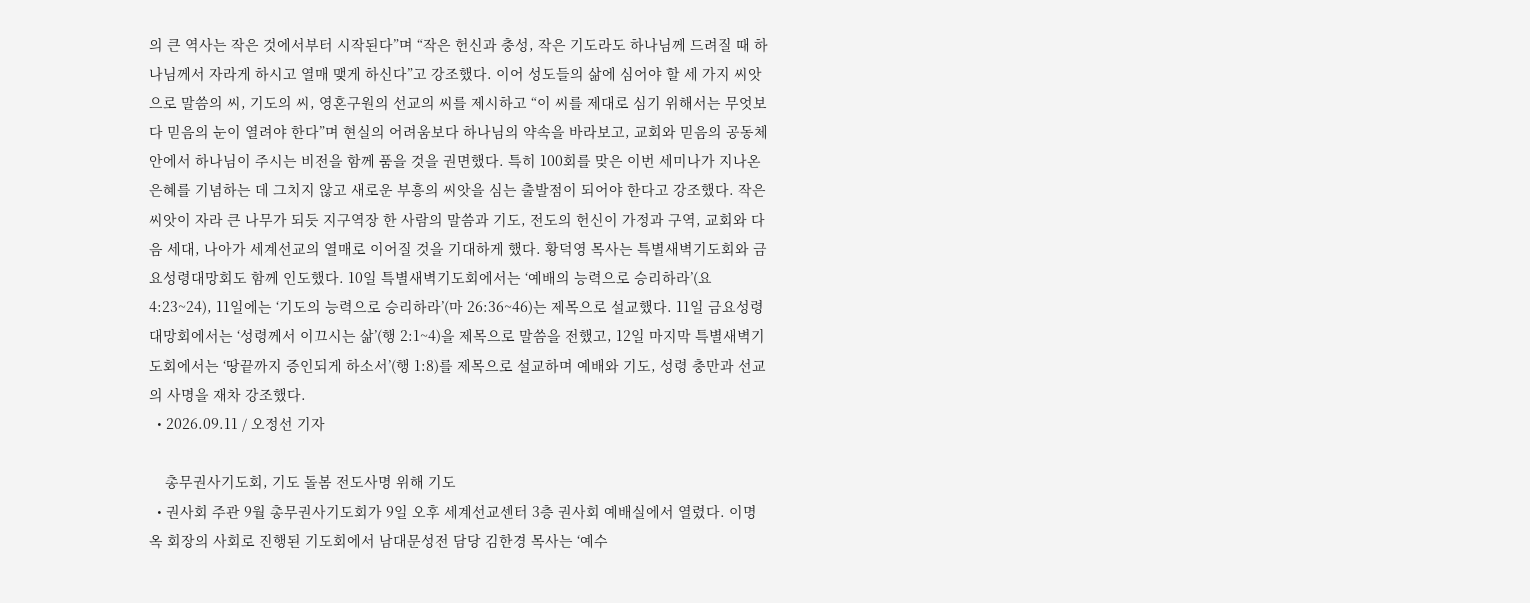의 큰 역사는 작은 것에서부터 시작된다”며 “작은 헌신과 충성, 작은 기도라도 하나님께 드려질 때 하나님께서 자라게 하시고 열매 맺게 하신다”고 강조했다. 이어 성도들의 삶에 심어야 할 세 가지 씨앗으로 말씀의 씨, 기도의 씨, 영혼구원의 선교의 씨를 제시하고 “이 씨를 제대로 심기 위해서는 무엇보다 믿음의 눈이 열려야 한다”며 현실의 어려움보다 하나님의 약속을 바라보고, 교회와 믿음의 공동체 안에서 하나님이 주시는 비전을 함께 품을 것을 권면했다. 특히 100회를 맞은 이번 세미나가 지나온 은혜를 기념하는 데 그치지 않고 새로운 부흥의 씨앗을 심는 출발점이 되어야 한다고 강조했다. 작은 씨앗이 자라 큰 나무가 되듯 지구역장 한 사람의 말씀과 기도, 전도의 헌신이 가정과 구역, 교회와 다음 세대, 나아가 세계선교의 열매로 이어질 것을 기대하게 했다. 황덕영 목사는 특별새벽기도회와 금요성령대망회도 함께 인도했다. 10일 특별새벽기도회에서는 ‘예배의 능력으로 승리하라’(요 4:23~24), 11일에는 ‘기도의 능력으로 승리하라’(마 26:36~46)는 제목으로 설교했다. 11일 금요성령대망회에서는 ‘성령께서 이끄시는 삶’(행 2:1~4)을 제목으로 말씀을 전했고, 12일 마지막 특별새벽기도회에서는 ‘땅끝까지 증인되게 하소서’(행 1:8)를 제목으로 설교하며 예배와 기도, 성령 충만과 선교의 사명을 재차 강조했다.
  • 2026.09.11 / 오정선 기자

    총무권사기도회, 기도 돌봄 전도사명 위해 기도
  • 권사회 주관 9월 총무권사기도회가 9일 오후 세계선교센터 3층 권사회 예배실에서 열렸다. 이명옥 회장의 사회로 진행된 기도회에서 남대문성전 담당 김한경 목사는 ‘예수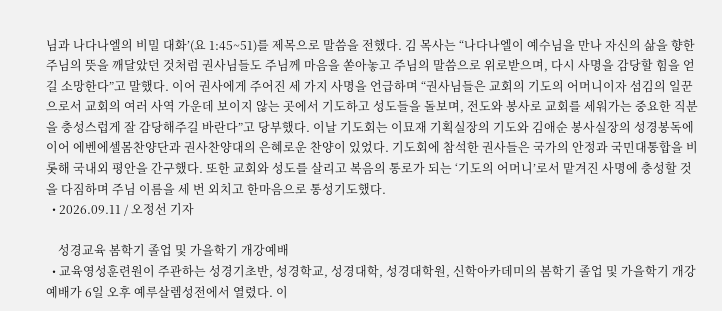님과 나다나엘의 비밀 대화’(요 1:45~51)를 제목으로 말씀을 전했다. 김 목사는 “나다나엘이 예수님을 만나 자신의 삶을 향한 주님의 뜻을 깨달았던 것처럼 권사님들도 주님께 마음을 쏟아놓고 주님의 말씀으로 위로받으며, 다시 사명을 감당할 힘을 얻길 소망한다”고 말했다. 이어 권사에게 주어진 세 가지 사명을 언급하며 “권사님들은 교회의 기도의 어머니이자 섬김의 일꾼으로서 교회의 여러 사역 가운데 보이지 않는 곳에서 기도하고 성도들을 돌보며, 전도와 봉사로 교회를 세워가는 중요한 직분을 충성스럽게 잘 감당해주길 바란다”고 당부했다. 이날 기도회는 이묘재 기획실장의 기도와 김애순 봉사실장의 성경봉독에 이어 에벤에셀몸찬양단과 권사찬양대의 은혜로운 찬양이 있었다. 기도회에 참석한 권사들은 국가의 안정과 국민대통합을 비롯해 국내외 평안을 간구했다. 또한 교회와 성도를 살리고 복음의 통로가 되는 ‘기도의 어머니’로서 맡겨진 사명에 충성할 것을 다짐하며 주님 이름을 세 번 외치고 한마음으로 통성기도했다.
  • 2026.09.11 / 오정선 기자

    성경교육 봄학기 졸업 및 가을학기 개강예배
  • 교육영성훈련원이 주관하는 성경기초반, 성경학교, 성경대학, 성경대학원, 신학아카데미의 봄학기 졸업 및 가을학기 개강예배가 6일 오후 예루살렘성전에서 열렸다. 이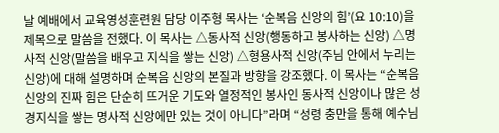날 예배에서 교육영성훈련원 담당 이주형 목사는 ‘순복음 신앙의 힘’(요 10:10)을 제목으로 말씀을 전했다. 이 목사는 △동사적 신앙(행동하고 봉사하는 신앙) △명사적 신앙(말씀을 배우고 지식을 쌓는 신앙) △형용사적 신앙(주님 안에서 누리는 신앙)에 대해 설명하며 순복음 신앙의 본질과 방향을 강조했다. 이 목사는 “순복음 신앙의 진짜 힘은 단순히 뜨거운 기도와 열정적인 봉사인 동사적 신앙이나 많은 성경지식을 쌓는 명사적 신앙에만 있는 것이 아니다”라며 “성령 충만을 통해 예수님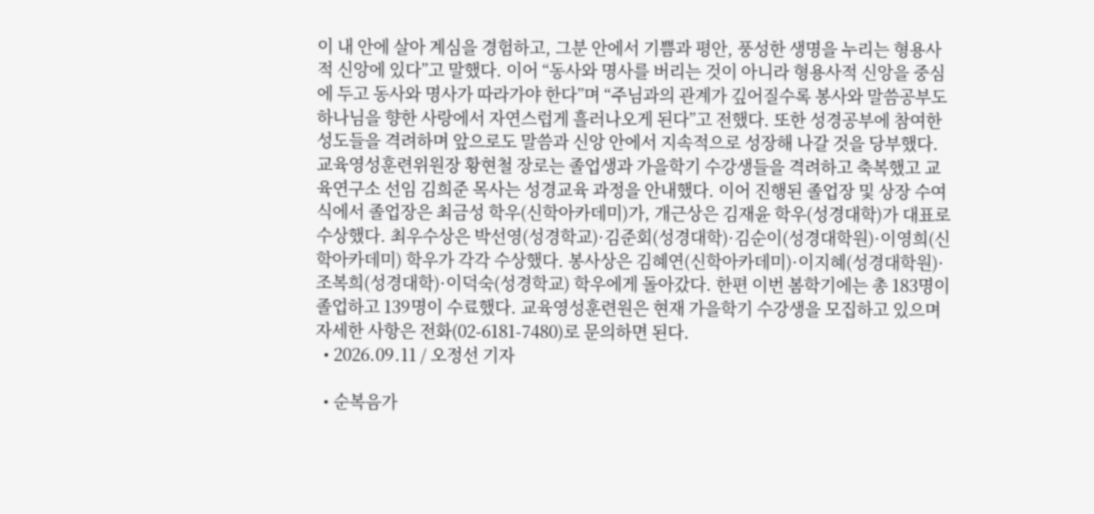이 내 안에 살아 계심을 경험하고, 그분 안에서 기쁨과 평안, 풍성한 생명을 누리는 형용사적 신앙에 있다”고 말했다. 이어 “동사와 명사를 버리는 것이 아니라 형용사적 신앙을 중심에 두고 동사와 명사가 따라가야 한다”며 “주님과의 관계가 깊어질수록 봉사와 말씀공부도 하나님을 향한 사랑에서 자연스럽게 흘러나오게 된다”고 전했다. 또한 성경공부에 참여한 성도들을 격려하며 앞으로도 말씀과 신앙 안에서 지속적으로 성장해 나갈 것을 당부했다. 교육영성훈련위원장 황현철 장로는 졸업생과 가을학기 수강생들을 격려하고 축복했고 교육연구소 선임 김희준 목사는 성경교육 과정을 안내했다. 이어 진행된 졸업장 및 상장 수여식에서 졸업장은 최금성 학우(신학아카데미)가, 개근상은 김재윤 학우(성경대학)가 대표로 수상했다. 최우수상은 박선영(성경학교)·김준회(성경대학)·김순이(성경대학원)·이영희(신학아카데미) 학우가 각각 수상했다. 봉사상은 김혜연(신학아카데미)·이지혜(성경대학원)·조복희(성경대학)·이덕숙(성경학교) 학우에게 돌아갔다. 한편 이번 봄학기에는 총 183명이 졸업하고 139명이 수료했다. 교육영성훈련원은 현재 가을학기 수강생을 모집하고 있으며 자세한 사항은 전화(02-6181-7480)로 문의하면 된다.
  • 2026.09.11 / 오정선 기자

  • 순복음가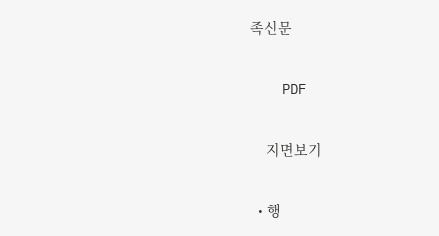족신문

    PDF

    지면보기

  • 행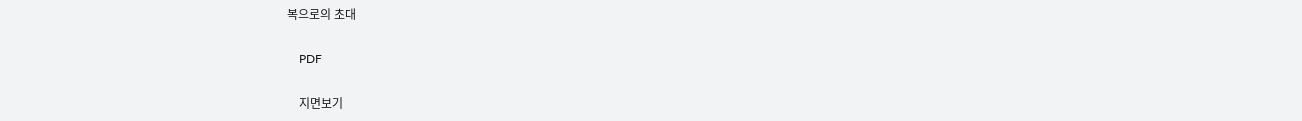복으로의 초대

    PDF

    지면보기